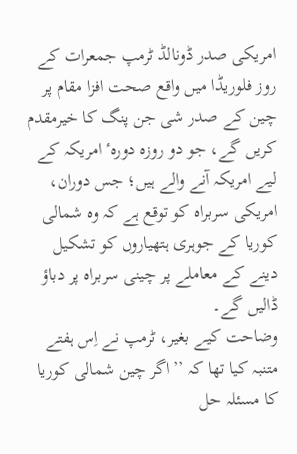امریکی صدر ڈونالڈ ٹرمپ جمعرات کے روز فلوریڈا میں واقع صحت افزا مقام پر چین کے صدر شی جن پنگ کا خیرمقدم کریں گے، جو دو روزہ دورہٴ امریکہ کے لیے امریکہ آنے والے ہیں؛ جس دوران، امریکی سربراہ کو توقع ہے کہ وہ شمالی کوریا کے جوہری ہتھیاروں کو تشکیل دینے کے معاملے پر چینی سربراہ پر دباؤ ڈالیں گے۔
وضاحت کیے بغیر، ٹرمپ نے اِس ہفتے متنبہ کیا تھا کہ ’’اگر چین شمالی کوریا کا مسئلہ حل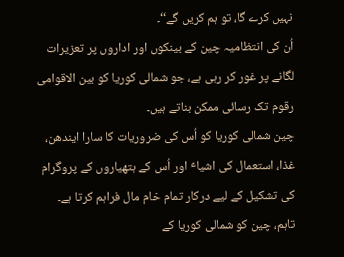نہیں کرے گا، تو ہم کریں گے‘‘۔
اُن کی انتظامیہ چین کے بینکوں اور اداروں پر تعزیرات لگانے پر غور کر رہی ہے، جو شمالی کوریا کو بین الاقوامی رقوم تک رسائی ممکن بناتے ہیں۔
چین شمالی کوریا کو اُس کی ضروریات کا سارا ایندھن، غذا، استعمال کی اشیاٴ اور اُس کے ہتھیاروں کے پروگرام کی تشکیل کے لیے درکار تمام خام مال فراہم کرتا ہے۔
تاہم، چین کو شمالی کوریا کے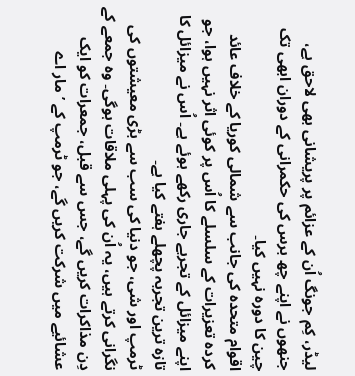لیڈر، کِم جونگ اُن کے عزائم پر پریشانی بھی لاحق ہے، جنھوں نے اپنے چھ برس کی حکمرانی کے دوران ابھی تک چین کا دورہ نہیں کیا۔
اقوام متحدہ کی جانب سے شمالی کوریا کے خلاف عائد کردہ تعزیرات کے سلسلے کا اُس پر کوئی اثر نہیں ہوا، جو اپنے میزائل کے تجربے جاری رکھے ہوئے ہے۔ اُس نے میزائل کا تازہ ترین تجربہ پچھلے ہفتے کیا ہے۔
ٹرمپ اور شی، جو دنیا کی سب سے بڑی معیشتوں کی نگرانی کرتے ہیں، یہ اُن کی پہلی ملاقات ہوگی۔ وہ جمعے کے دِن مذاکرات کریں گے، جس سے قبل، جمعرات کو ایک عشائیے میں شرکت کریں گے، جو ٹرمپ کے ’مار اے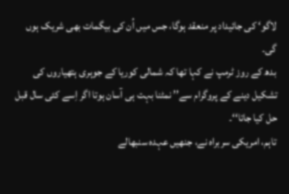لاگو‘ کی جائیداد پر منعقد ہوگا، جس میں اُن کی بیگمات بھی شریک ہوں گی۔
بدھ کے روز ٹرمپ نے کہا تھا کہ شمالی کوریا کے جوہری ہتھیاروں کی تشکیل دینے کے پروگرام سے’’ نمٹنا بہت ہی آسان ہوتا اگر اِسے کئی سال قبل حل کیا جاتا‘‘۔
تاہم، امریکی سربراہ نے، جنھیں عہدہ سنبھالے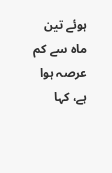ہوئے تین ماہ سے کم عرصہ ہوا ہے، کہا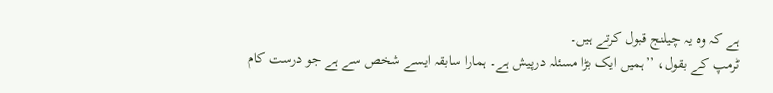ہے کہ وہ یہ چیلنج قبول کرتے ہیں۔
ٹرمپ کے بقول، ’’ہمیں ایک بڑا مسئلہ درپیش ہے۔ ہمارا سابقہ ایسے شخص سے ہے جو درست کام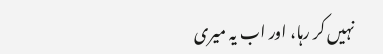نہیں کر رہا، اور اب یہ میری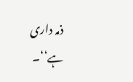ذمہ داری ہے‘‘۔